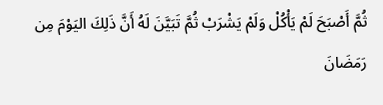ثُمَّ أَصْبَحَ لَمْ يَأْكُلْ وَلَمْ يَشْرَبْ ثُمَّ تَبَيَّنَ لَهُ أَنَّ ذَلِكَ اليَوْمَ مِن رَمَضَانَ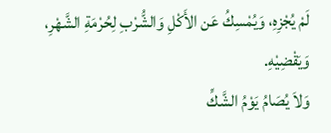لَمْ يُجْزِهِ، وَيُمْسِكُ عَن الأَكْلِ وَالشُّرْبِ لِحُرْمَةِ الشَّهْرِ، وَيَقْضِيْهِ.
وَلاَ يُصَامُ يَوْمُ الشَّكِّ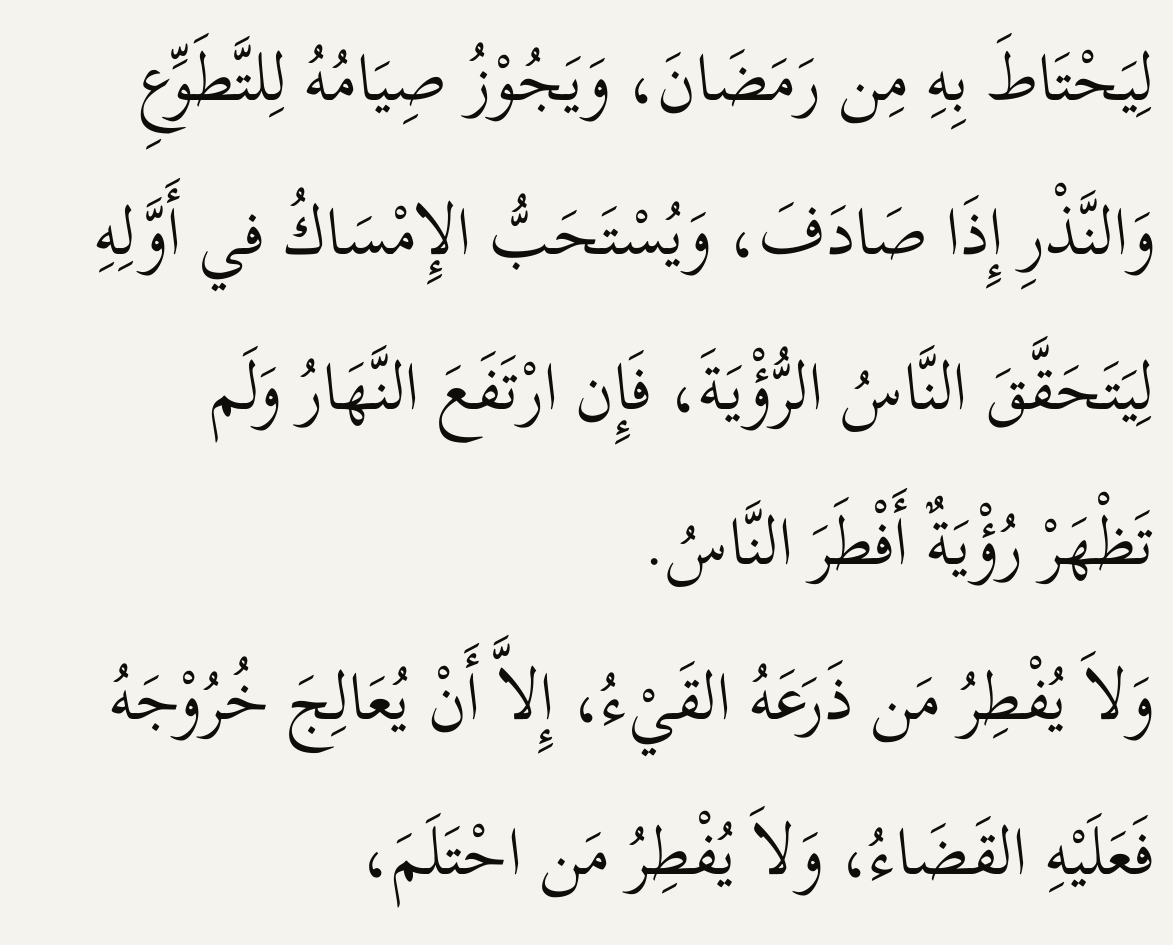لِيَحْتَاطَ بِهِ مِن رَمَضَانَ، وَيَجُوْزُ صِيَامُهُ لِلتَّطَوِّعِ وَالنَّذْرِ إِذَا صَادَفَ، وَيُسْتَحَبُّ الإِمْسَاكُ في أَوَّلِهِ لِيَتَحَقَّقَ النَّاسُ الرُّؤْيَةَ، فَإِن ارْتَفَعَ النَّهَارُ وَلَم تَظْهَرْ رُؤْيَةٌ أَفْطَرَ النَّاسُ.
وَلاَ يُفْطِرُ مَن ذَرَعَهُ القَيْءُ، إِلاَّ أَنْ يُعَالِجَ خُرُوْجَهُ فَعَلَيْهِ القَضَاءُ، وَلاَ يُفْطِرُ مَن احْتَلَمَ،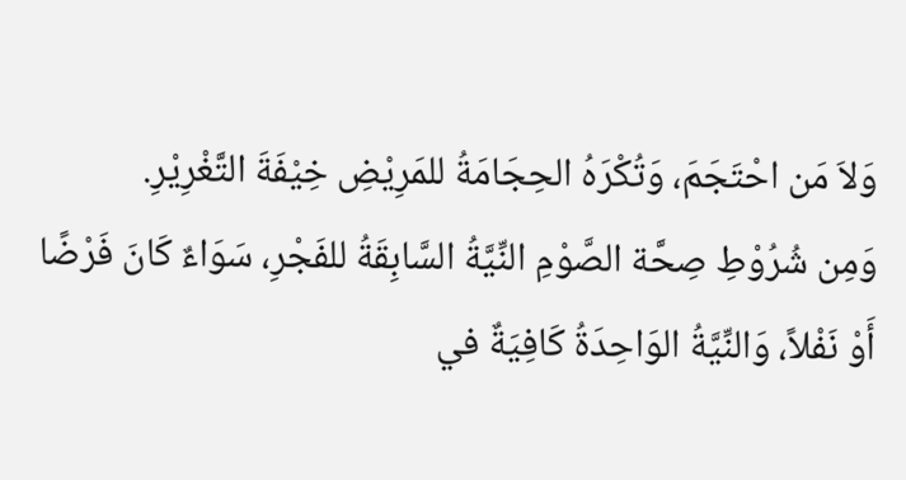وَلاَ مَن احْتَجَمَ، وَتُكْرَهُ الحِجَامَةُ للمَرِيْضِ خِيْفَةَ التَّغْرِيْرِ.
وَمِن شُرُوْطِ صِحَّة الصَّوْمِ النِّيَّةُ السَّابِقَةُ للفَجْرِ، سَوَاءٌ كَانَ فَرْضًا أَوْ نَفْلاً، وَالنِّيَّةُ الوَاحِدَةُ كَافِيَةٌ في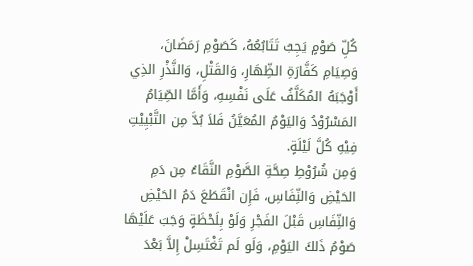كُلِّ صَوْمٍ يَجِبُ تَتَابُعُهُ، كَصَوْمِ رَمَضَانَ، وَصِيَامِ كَفَّارَةِ الظِّهَارِ، وَالقَتْلِ، وَالنَّذْرِ الذِي أَوْجَبَهُ المُكَلَّفُ عَلَى نَفْسِهِ، وَأَمَّا الصِّيَامُ المَسْرُوْدُ وَاليَوْمُ المُعَيَّنُ فَلاَ بُدَّ مِن التَّبْيِيْتِ فِيْهِ كُلَّ لَيْلَةٍ.
وَمِن شُرُوْطِ صِحَّةِ الصَّوْمِ النَّقَاءُ مِن دَمِ الحَيْضِ وَالنِّفَاسِ، فَإِن انْقَطَعَ دَمُ الحَيْضِ وَالنِّفَاسِ قَبْلَ الفَجْرِ وَلَوْ بِلَحْظَةٍ وَجَبَ عَلَيْهَا صَوْمُ ذَلكَ اليَوْمِ، وَلَو لَم تَغْتَسِلْ إِلاَّ بَعْدَ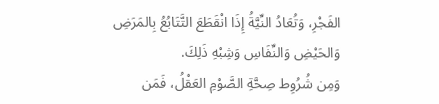الفَجْرِ، وَتُعَادُ النِّيَّةُ إِذَا انْقَطَعَ التَّتَابُعُ بِالمَرَضِ وَالحَيْضِ وَالنِّفَاسِ وَشِبْهِ ذَلِكَ.
وَمِن شُرُوِط صِحَّةِ الصَّوْمِ العَقْلُ، فَمَن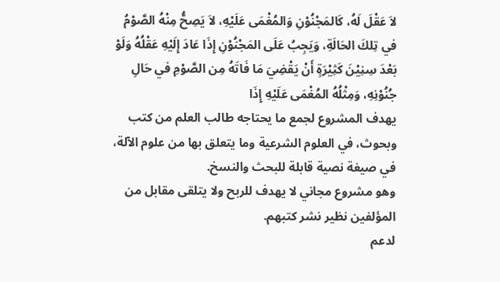لاَ عَقْلَ لَهُ، كَالمَجْنُوْنِ وَالمُغْمَى عَلَيْهِ، لاَ يَصِحُّ مِنْهُ الصَّوْمُ في تِلكَ الحَالَةِ، وَيَجِبُ عَلَى المَجْنُوْنِ إِذَا عَادَ إِلَيْهِ عَقْلُهُ وَلَوْ بَعْدَ سِنِيْنَ كَثِيْرَةٍ أَنْ يَقْضِيَ مَا فَاتَهُ مِن الصَّوْمِ في حَالِ جُنُوْنِهِ، وَمِثْلُهُ المُغْمَى عَلَيْهِ إِذَا
يهدف المشروع لجمع ما يحتاجه طالب العلم من كتب وبحوث، في العلوم الشرعية وما يتعلق بها من علوم الآلة، في صيغة نصية قابلة للبحث والنسخ.
وهو مشروع مجاني لا يهدف للربح ولا يتلقى مقابل من المؤلفين نظير نشر كتبهم.
لدعم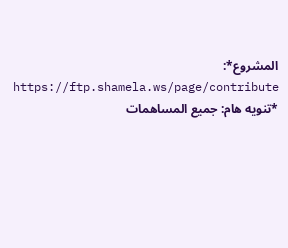المشروع*: https://ftp.shamela.ws/page/contribute
*تنويه هام: جميع المساهمات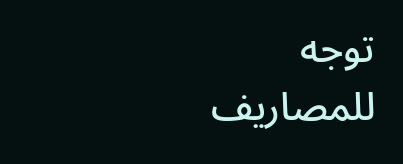توجه للمصاريف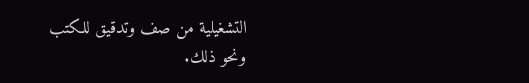التشغيلية من صف وتدقيق للكتب ونحو ذلك.